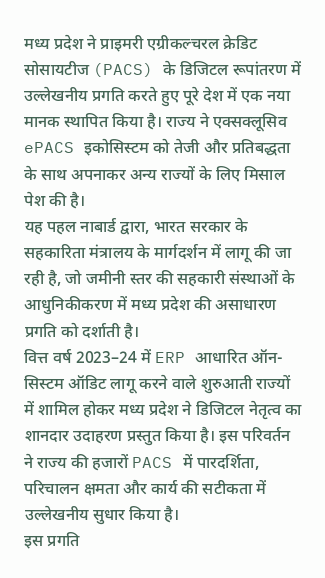मध्य प्रदेश ने प्राइमरी एग्रीकल्चरल क्रेडिट सोसायटीज (PACS) के डिजिटल रूपांतरण में उल्लेखनीय प्रगति करते हुए पूरे देश में एक नया मानक स्थापित किया है। राज्य ने एक्सक्लूसिव ePACS इकोसिस्टम को तेजी और प्रतिबद्धता के साथ अपनाकर अन्य राज्यों के लिए मिसाल पेश की है।
यह पहल नाबार्ड द्वारा, भारत सरकार के सहकारिता मंत्रालय के मार्गदर्शन में लागू की जा रही है, जो जमीनी स्तर की सहकारी संस्थाओं के आधुनिकीकरण में मध्य प्रदेश की असाधारण प्रगति को दर्शाती है।
वित्त वर्ष 2023–24 में ERP आधारित ऑन-सिस्टम ऑडिट लागू करने वाले शुरुआती राज्यों में शामिल होकर मध्य प्रदेश ने डिजिटल नेतृत्व का शानदार उदाहरण प्रस्तुत किया है। इस परिवर्तन ने राज्य की हजारों PACS में पारदर्शिता, परिचालन क्षमता और कार्य की सटीकता में उल्लेखनीय सुधार किया है।
इस प्रगति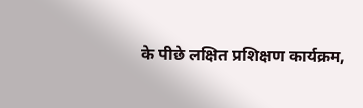के पीछे लक्षित प्रशिक्षण कार्यक्रम,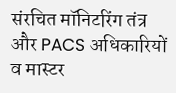संरचित मॉनिटरिंग तंत्र और PACS अधिकारियों व मास्टर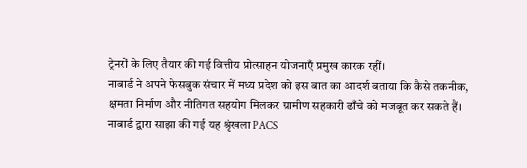ट्रेनरों के लिए तैयार की गई वित्तीय प्रोत्साहन योजनाएँ प्रमुख कारक रहीं।
नाबार्ड ने अपने फेसबुक संचार में मध्य प्रदेश को इस बात का आदर्श बताया कि कैसे तकनीक, क्षमता निर्माण और नीतिगत सहयोग मिलकर ग्रामीण सहकारी ढाँचे को मजबूत कर सकते हैं।
नाबार्ड द्वारा साझा की गई यह श्रृंखला PACS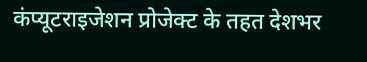कंप्यूटराइजेशन प्रोजेक्ट के तहत देशभर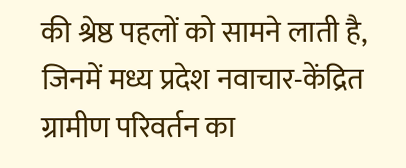की श्रेष्ठ पहलों को सामने लाती है, जिनमें मध्य प्रदेश नवाचार-केंद्रित ग्रामीण परिवर्तन का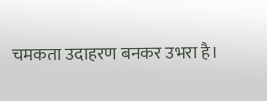चमकता उदाहरण बनकर उभरा है।